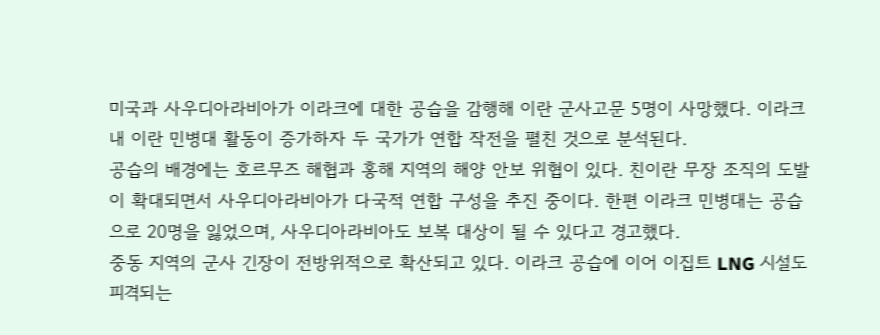미국과 사우디아라비아가 이라크에 대한 공습을 감행해 이란 군사고문 5명이 사망했다. 이라크 내 이란 민병대 활동이 증가하자 두 국가가 연합 작전을 펼친 것으로 분석된다.
공습의 배경에는 호르무즈 해협과 홍해 지역의 해양 안보 위협이 있다. 친이란 무장 조직의 도발이 확대되면서 사우디아라비아가 다국적 연합 구성을 추진 중이다. 한편 이라크 민병대는 공습으로 20명을 잃었으며, 사우디아라비아도 보복 대상이 될 수 있다고 경고했다.
중동 지역의 군사 긴장이 전방위적으로 확산되고 있다. 이라크 공습에 이어 이집트 LNG 시설도 피격되는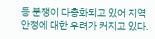등 분쟁이 다층화되고 있어 지역 안정에 대한 우려가 커지고 있다.